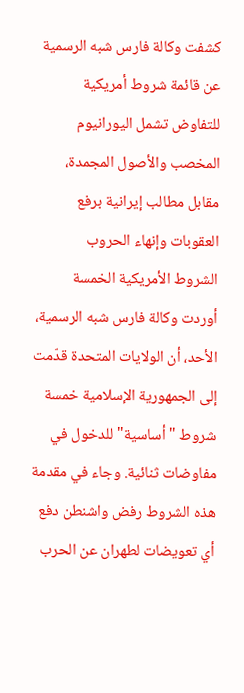كشفت وكالة فارس شبه الرسمية عن قائمة شروط أمريكية للتفاوض تشمل اليورانيوم المخصب والأصول المجمدة، مقابل مطالب إيرانية برفع العقوبات وإنهاء الحروب
الشروط الأمريكية الخمسة
أوردت وكالة فارس شبه الرسمية، الأحد، أن الولايات المتحدة قدّمت إلى الجمهورية الإسلامية خمسة شروط "أساسية" للدخول في مفاوضات ثنائية. وجاء في مقدمة هذه الشروط رفض واشنطن دفع أي تعويضات لطهران عن الحرب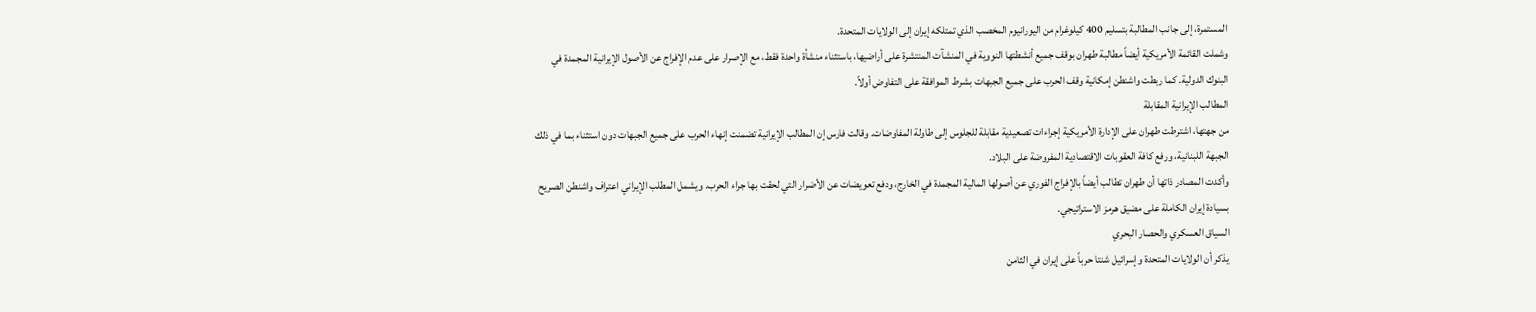المستمرة، إلى جانب المطالبة بتسليم 400 كيلوغرام من اليورانيوم المخصب الذي تمتلكه إيران إلى الولايات المتحدة.
وشملت القائمة الأمريكية أيضاً مطالبة طهران بوقف جميع أنشطتها النووية في المنشآت المنتشرة على أراضيها، باستثناء منشأة واحدة فقط، مع الإصرار على عدم الإفراج عن الأصول الإيرانية المجمدة في البنوك الدولية. كما ربطت واشنطن إمكانية وقف الحرب على جميع الجبهات بشرط الموافقة على التفاوض أولاً.
المطالب الإيرانية المقابلة
من جهتها، اشترطت طهران على الإدارة الأمريكية إجراءات تصعيدية مقابلة للجلوس إلى طاولة المفاوضات. وقالت فارس إن المطالب الإيرانية تضمنت إنهاء الحرب على جميع الجبهات دون استثناء بما في ذلك الجبهة اللبنانية، ورفع كافة العقوبات الاقتصادية المفروضة على البلاد.
وأكدت المصادر ذاتها أن طهران تطالب أيضاً بالإفراج الفوري عن أصولها المالية المجمدة في الخارج، ودفع تعويضات عن الأضرار التي لحقت بها جراء الحرب. ويشمل المطلب الإيراني اعتراف واشنطن الصريح بسيادة إيران الكاملة على مضيق هرمز الاستراتيجي.
السياق العسكري والحصار البحري
يذكر أن الولايات المتحدة وإسرائيل شنتا حرباً على إيران في الثامن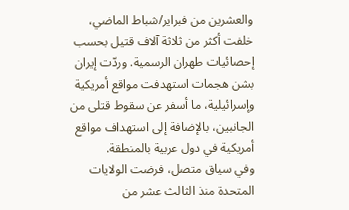والعشرين من فبراير/شباط الماضي، خلفت أكثر من ثلاثة آلاف قتيل بحسب إحصائيات طهران الرسمية. وردّت إيران بشن هجمات استهدفت مواقع أمريكية وإسرائيلية، ما أسفر عن سقوط قتلى من الجانبين، بالإضافة إلى استهداف مواقع أمريكية في دول عربية بالمنطقة.
وفي سياق متصل، فرضت الولايات المتحدة منذ الثالث عشر من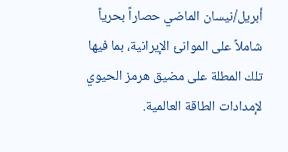أبريل/نيسان الماضي حصاراً بحرياً شاملاً على الموانئ الإيرانية، بما فيها تلك المطلة على مضيق هرمز الحيوي لإمدادات الطاقة العالمية.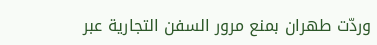وردّت طهران بمنع مرور السفن التجارية عبر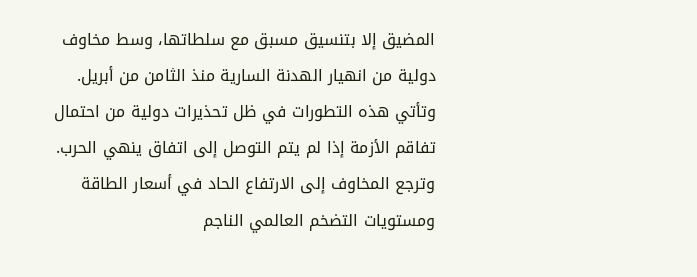المضيق إلا بتنسيق مسبق مع سلطاتها، وسط مخاوف دولية من انهيار الهدنة السارية منذ الثامن من أبريل.
وتأتي هذه التطورات في ظل تحذيرات دولية من احتمال تفاقم الأزمة إذا لم يتم التوصل إلى اتفاق ينهي الحرب. وترجع المخاوف إلى الارتفاع الحاد في أسعار الطاقة ومستويات التضخم العالمي الناجم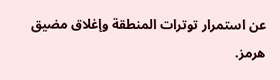عن استمرار توترات المنطقة وإغلاق مضيق هرمز.